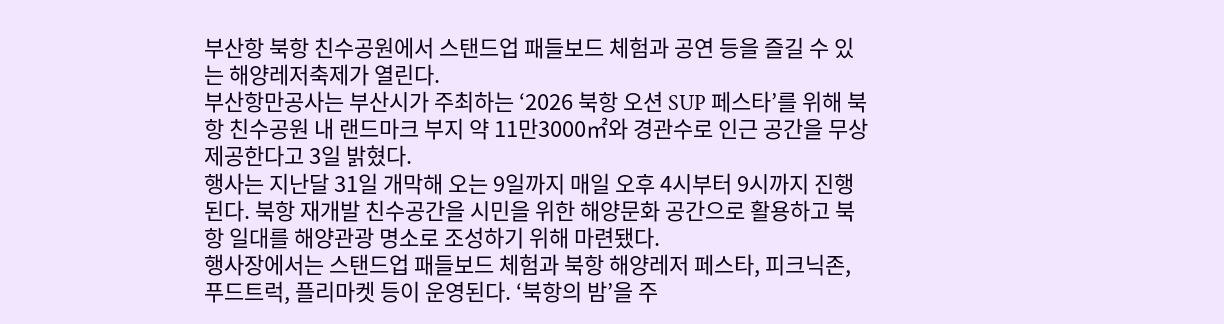부산항 북항 친수공원에서 스탠드업 패들보드 체험과 공연 등을 즐길 수 있는 해양레저축제가 열린다.
부산항만공사는 부산시가 주최하는 ‘2026 북항 오션 SUP 페스타’를 위해 북항 친수공원 내 랜드마크 부지 약 11만3000㎡와 경관수로 인근 공간을 무상 제공한다고 3일 밝혔다.
행사는 지난달 31일 개막해 오는 9일까지 매일 오후 4시부터 9시까지 진행된다. 북항 재개발 친수공간을 시민을 위한 해양문화 공간으로 활용하고 북항 일대를 해양관광 명소로 조성하기 위해 마련됐다.
행사장에서는 스탠드업 패들보드 체험과 북항 해양레저 페스타, 피크닉존, 푸드트럭, 플리마켓 등이 운영된다. ‘북항의 밤’을 주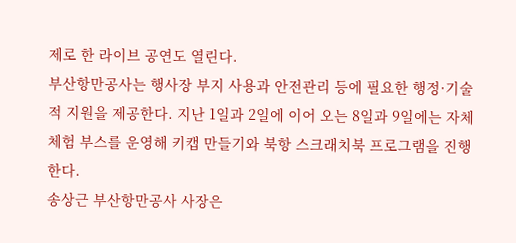제로 한 라이브 공연도 열린다.
부산항만공사는 행사장 부지 사용과 안전관리 등에 필요한 행정·기술적 지원을 제공한다. 지난 1일과 2일에 이어 오는 8일과 9일에는 자체 체험 부스를 운영해 키캡 만들기와 북항 스크래치북 프로그램을 진행한다.
송상근 부산항만공사 사장은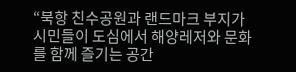“북항 친수공원과 랜드마크 부지가 시민들이 도심에서 해양레저와 문화를 함께 즐기는 공간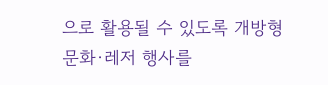으로 활용될 수 있도록 개방형 문화·레저 행사를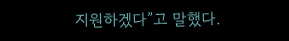지원하겠다”고 말했다.